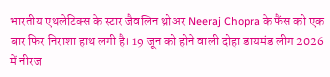भारतीय एथलेटिक्स के स्टार जैवलिन थ्रोअर Neeraj Chopra के फैंस को एक बार फिर निराशा हाथ लगी है। 19 जून को होने वाली दोहा डायमंड लीग 2026 में नीरज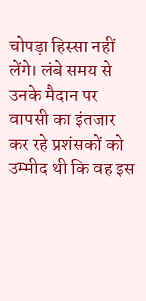चोपड़ा हिस्सा नहीं लेंगे। लंबे समय से उनके मैदान पर वापसी का इंतजार कर रहे प्रशंसकों को उम्मीद थी कि वह इस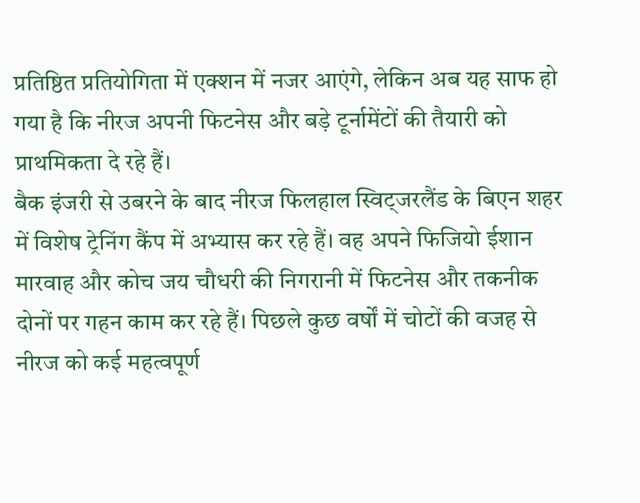प्रतिष्ठित प्रतियोगिता में एक्शन में नजर आएंगे, लेकिन अब यह साफ हो गया है कि नीरज अपनी फिटनेस और बड़े टूर्नामेंटों की तैयारी को प्राथमिकता दे रहे हैं।
बैक इंजरी से उबरने के बाद नीरज फिलहाल स्विट्जरलैंड के बिएन शहर में विशेष ट्रेनिंग कैंप में अभ्यास कर रहे हैं। वह अपने फिजियो ईशान मारवाह और कोच जय चौधरी की निगरानी में फिटनेस और तकनीक दोनों पर गहन काम कर रहे हैं। पिछले कुछ वर्षों में चोटों की वजह से नीरज को कई महत्वपूर्ण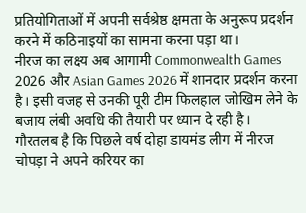प्रतियोगिताओं में अपनी सर्वश्रेष्ठ क्षमता के अनुरूप प्रदर्शन करने में कठिनाइयों का सामना करना पड़ा था।
नीरज का लक्ष्य अब आगामी Commonwealth Games 2026 और Asian Games 2026 में शानदार प्रदर्शन करना है। इसी वजह से उनकी पूरी टीम फिलहाल जोखिम लेने के बजाय लंबी अवधि की तैयारी पर ध्यान दे रही है।
गौरतलब है कि पिछले वर्ष दोहा डायमंड लीग में नीरज चोपड़ा ने अपने करियर का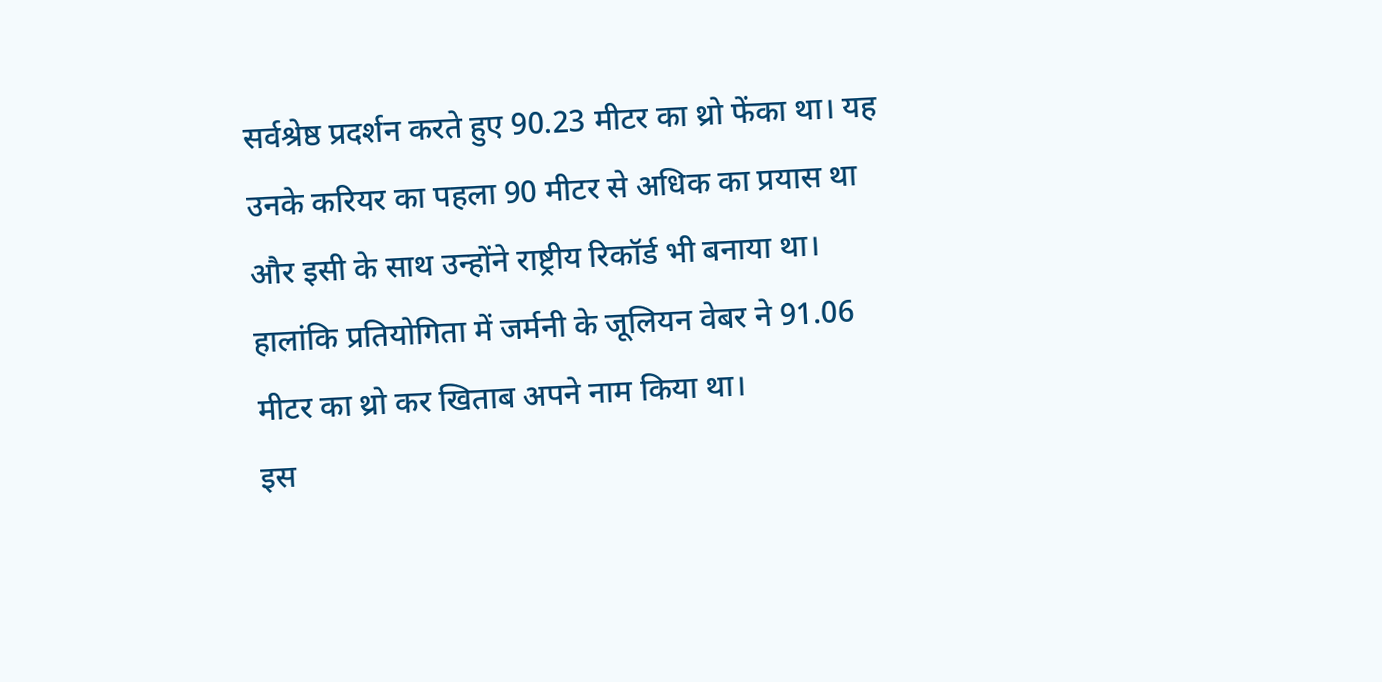सर्वश्रेष्ठ प्रदर्शन करते हुए 90.23 मीटर का थ्रो फेंका था। यह उनके करियर का पहला 90 मीटर से अधिक का प्रयास था और इसी के साथ उन्होंने राष्ट्रीय रिकॉर्ड भी बनाया था। हालांकि प्रतियोगिता में जर्मनी के जूलियन वेबर ने 91.06 मीटर का थ्रो कर खिताब अपने नाम किया था।
इस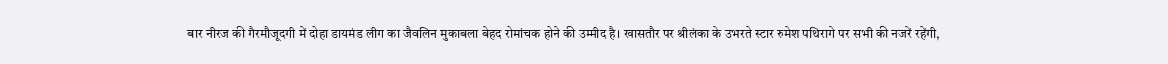बार नीरज की गैरमौजूदगी में दोहा डायमंड लीग का जैवलिन मुकाबला बेहद रोमांचक होने की उम्मीद है। खासतौर पर श्रीलंका के उभरते स्टार रुमेश पथिरागे पर सभी की नजरें रहेंगी,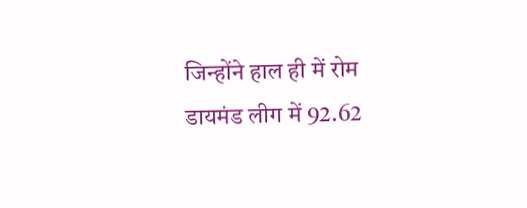जिन्होंने हाल ही में रोम डायमंड लीग में 92.62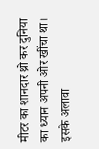मीटर का शानदार थ्रो कर दुनिया का ध्यान अपनी ओर खींचा था। इसके अलावा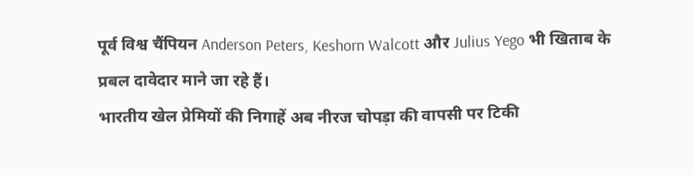पूर्व विश्व चैंपियन Anderson Peters, Keshorn Walcott और Julius Yego भी खिताब के प्रबल दावेदार माने जा रहे हैं।
भारतीय खेल प्रेमियों की निगाहें अब नीरज चोपड़ा की वापसी पर टिकी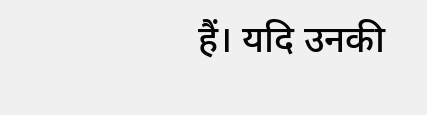हैं। यदि उनकी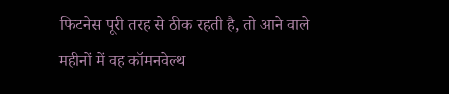फिटनेस पूरी तरह से ठीक रहती है, तो आने वाले महीनों में वह कॉमनवेल्थ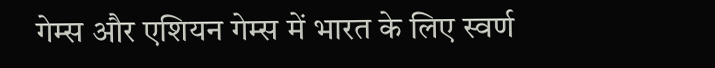गेम्स और एशियन गेम्स में भारत के लिए स्वर्ण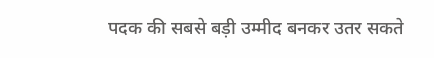पदक की सबसे बड़ी उम्मीद बनकर उतर सकते